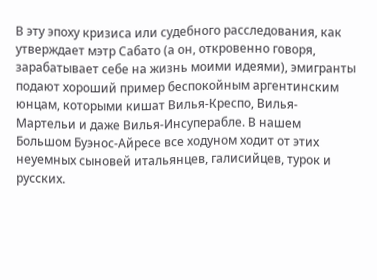В эту эпоху кризиса или судебного расследования, как утверждает мэтр Сабато (а он, откровенно говоря, зарабатывает себе на жизнь моими идеями), эмигранты подают хороший пример беспокойным аргентинским юнцам, которыми кишат Вилья-Креспо, Вилья-Мартельи и даже Вилья-Инсуперабле. В нашем Большом Буэнос-Айресе все ходуном ходит от этих неуемных сыновей итальянцев, галисийцев, турок и русских.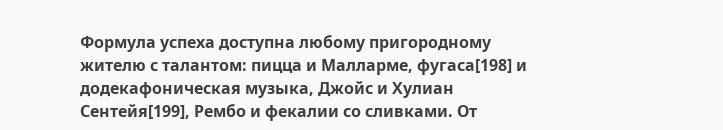Формула успеха доступна любому пригородному жителю с талантом: пицца и Малларме, фугаса[198] и додекафоническая музыка, Джойс и Хулиан Сентейя[199], Рембо и фекалии со сливками. От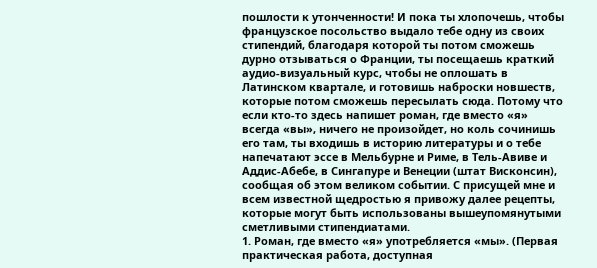пошлости к утонченности! И пока ты хлопочешь, чтобы французское посольство выдало тебе одну из своих стипендий, благодаря которой ты потом сможешь дурно отзываться о Франции, ты посещаешь краткий аудио-визуальный курс, чтобы не оплошать в Латинском квартале, и готовишь наброски новшеств, которые потом сможешь пересылать сюда. Потому что если кто-то здесь напишет роман, где вместо «я» всегда «вы», ничего не произойдет, но коль сочинишь его там, ты входишь в историю литературы и о тебе напечатают эссе в Мельбурне и Риме, в Тель-Авиве и Аддис-Абебе, в Сингапуре и Венеции (штат Висконсин), сообщая об этом великом событии. С присущей мне и всем известной щедростью я привожу далее рецепты, которые могут быть использованы вышеупомянутыми сметливыми стипендиатами.
1. Роман, где вместо «я» употребляется «мы». (Первая практическая работа, доступная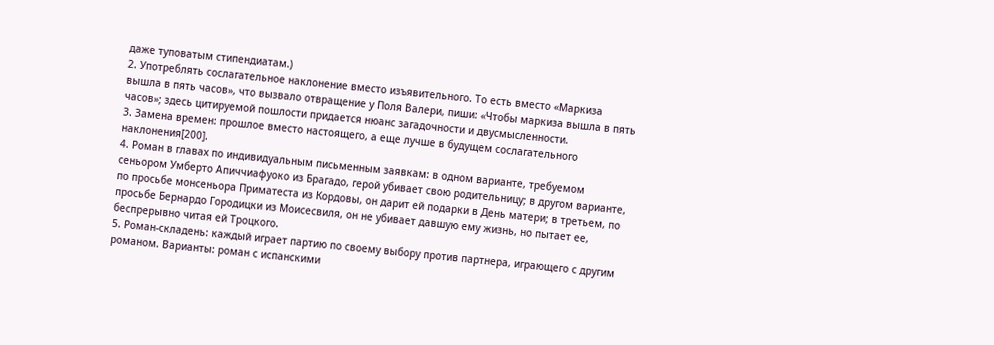даже туповатым стипендиатам.)
2. Употреблять сослагательное наклонение вместо изъявительного. То есть вместо «Маркиза вышла в пять часов», что вызвало отвращение у Поля Валери, пиши: «Чтобы маркиза вышла в пять часов»; здесь цитируемой пошлости придается нюанс загадочности и двусмысленности.
3. Замена времен: прошлое вместо настоящего, а еще лучше в будущем сослагательного наклонения[200].
4. Роман в главах по индивидуальным письменным заявкам: в одном варианте, требуемом сеньором Умберто Апиччиафуоко из Брагадо, герой убивает свою родительницу; в другом варианте, по просьбе монсеньора Приматеста из Кордовы, он дарит ей подарки в День матери; в третьем, по просьбе Бернардо Городицки из Моисесвиля, он не убивает давшую ему жизнь, но пытает ее, беспрерывно читая ей Троцкого.
5. Роман-складень: каждый играет партию по своему выбору против партнера, играющего с другим романом. Варианты: роман с испанскими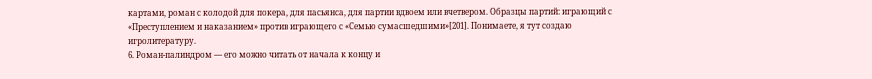картами, роман с колодой для покера, для пасьянса, для партии вдвоем или вчетвером. Образцы партий: играющий с «Преступлением и наказанием» против играющего с «Семью сумасшедшими»[201]. Понимаете, я тут создаю игролитературу.
6. Роман-палиндром — его можно читать от начала к концу и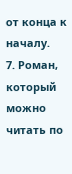от конца к началу.
7. Роман, который можно читать по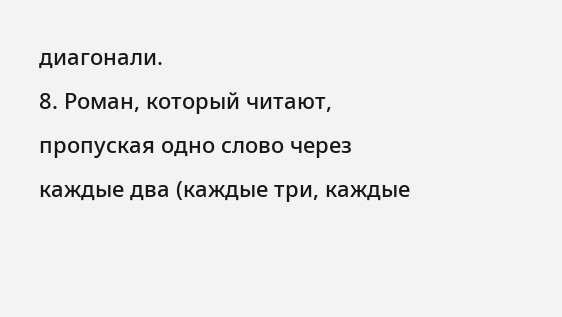диагонали.
8. Роман, который читают, пропуская одно слово через каждые два (каждые три, каждые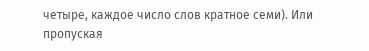четыре, каждое число слов кратное семи). Или пропуская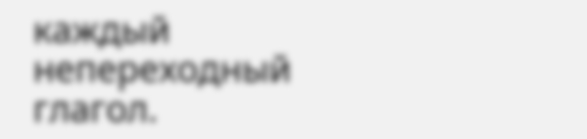каждый непереходный глагол.